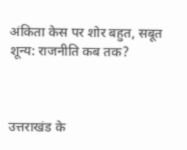अंकिता केस पर शोर बहुत, सबूत शून्य: राजनीति कब तक?



उत्तराखंड के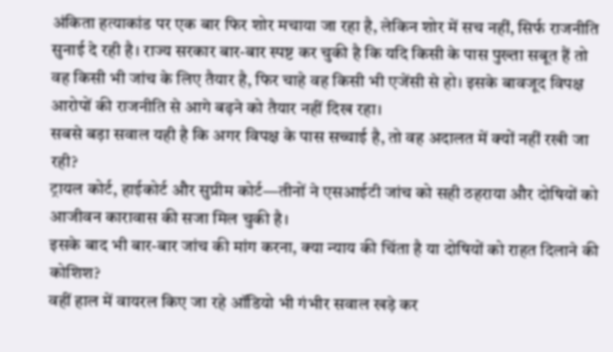अंकिता हत्याकांड पर एक बार फिर शोर मचाया जा रहा है, लेकिन शोर में सच नहीं, सिर्फ राजनीति सुनाई दे रही है। राज्य सरकार बार-बार स्पष्ट कर चुकी है कि यदि किसी के पास पुख्ता सबूत हैं तो वह किसी भी जांच के लिए तैयार है, फिर चाहे वह किसी भी एजेंसी से हो। इसके बावजूद विपक्ष आरोपों की राजनीति से आगे बढ़ने को तैयार नहीं दिख रहा।
सबसे बड़ा सवाल यही है कि अगर विपक्ष के पास सच्चाई है, तो वह अदालत में क्यों नहीं रखी जा रही?
ट्रायल कोर्ट, हाईकोर्ट और सुप्रीम कोर्ट—तीनों ने एसआईटी जांच को सही ठहराया और दोषियों को आजीवन कारावास की सजा मिल चुकी है।
इसके बाद भी बार-बार जांच की मांग करना, क्या न्याय की चिंता है या दोषियों को राहत दिलाने की कोशिश?
वहीं हाल में वायरल किए जा रहे ऑडियो भी गंभीर सवाल खड़े कर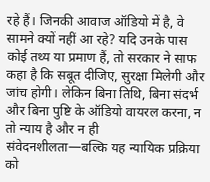रहे हैं। जिनकी आवाज ऑडियो में है, वे सामने क्यों नहीं आ रहे? यदि उनके पास कोई तथ्य या प्रमाण हैं, तो सरकार ने साफ कहा है कि सबूत दीजिए, सुरक्षा मिलेगी और जांच होगी। लेकिन बिना तिथि, बिना संदर्भ और बिना पुष्टि के ऑडियो वायरल करना, न तो न्याय है और न ही संवेदनशीलता—बल्कि यह न्यायिक प्रक्रिया को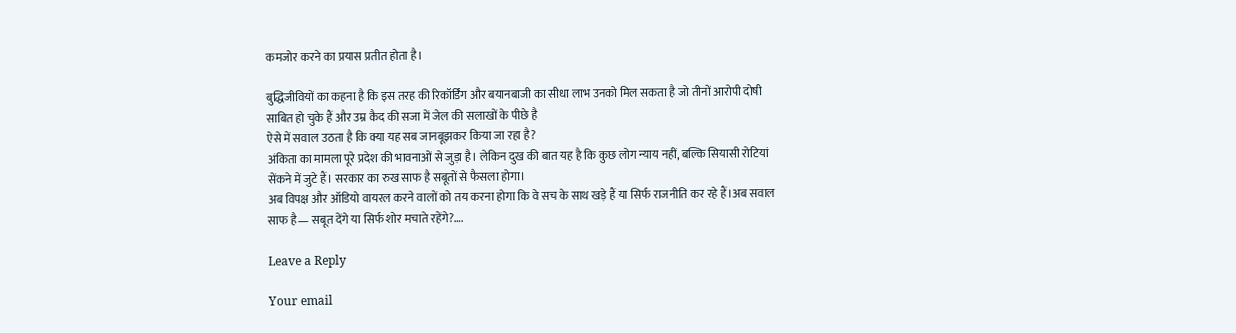कमजोर करने का प्रयास प्रतीत होता है।

बुद्धिजीवियों का कहना है कि इस तरह की रिकॉर्डिंग और बयानबाजी का सीधा लाभ उनको मिल सकता है जो तीनों आरोपी दोषी साबित हो चुके हैं और उम्र कैद की सजा में जेल की सलाखों के पीछे है
ऐसे में सवाल उठता है कि क्या यह सब जानबूझकर किया जा रहा है?
अंकिता का मामला पूरे प्रदेश की भावनाओं से जुड़ा है। लेकिन दुख की बात यह है कि कुछ लोग न्याय नहीं, बल्कि सियासी रोटियां सेंकने में जुटे हैं। सरकार का रुख साफ है सबूतों से फैसला होगा।
अब विपक्ष और ऑडियो वायरल करने वालों को तय करना होगा कि वे सच के साथ खड़े हैं या सिर्फ राजनीति कर रहे हैं।अब सवाल साफ है— सबूत देंगे या सिर्फ शोर मचाते रहेंगे?….

Leave a Reply

Your email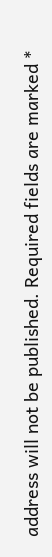address will not be published. Required fields are marked *